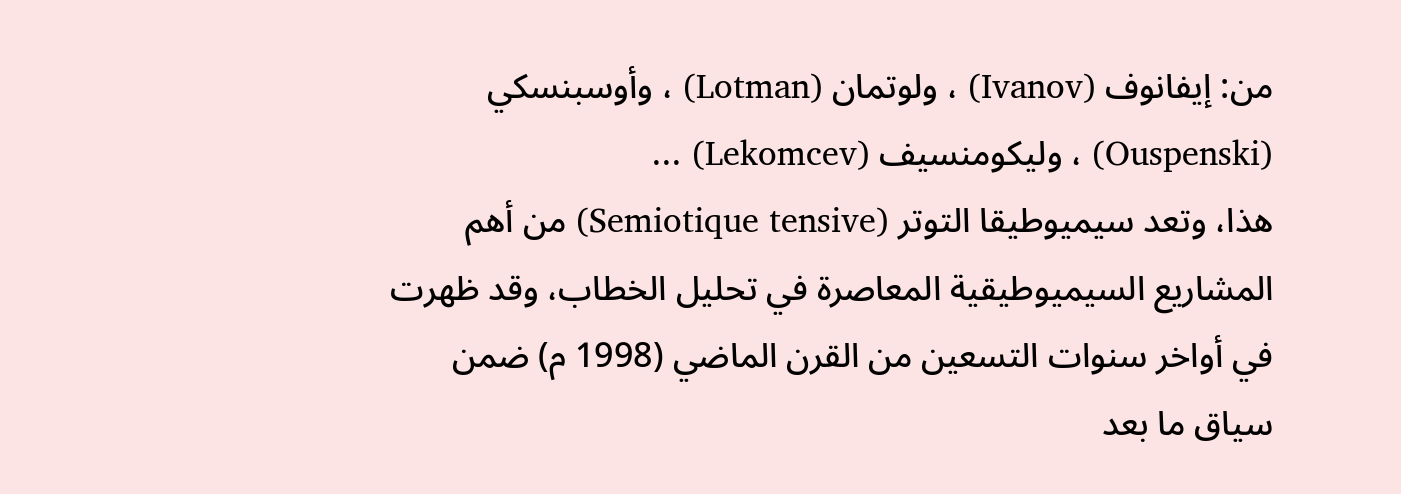من: إيفانوف (Ivanov) ، ولوتمان (Lotman) ، وأوسبنسكي (Ouspenski) ، وليكومنسيف (Lekomcev) ...
هذا، وتعد سيميوطيقا التوتر (Semiotique tensive) من أهم المشاريع السيميوطيقية المعاصرة في تحليل الخطاب، وقد ظهرت في أواخر سنوات التسعين من القرن الماضي (1998 م) ضمن سياق ما بعد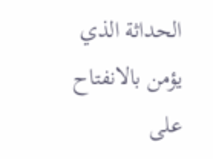الحداثة الذي يؤمن بالانفتاح على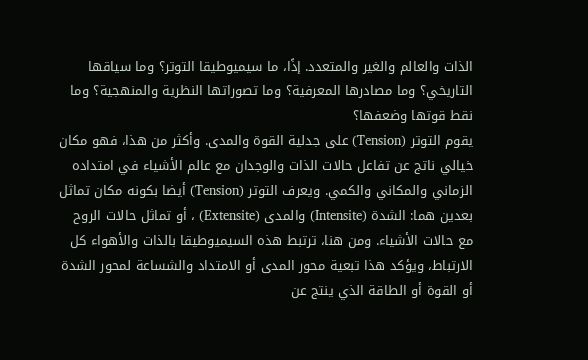الذات والعالم والغير والمتعدد. إذًا، ما سيميوطيقا التوتر؟ وما سياقها التاريخي؟ وما مصادرها المعرفية؟ وما تصوراتها النظرية والمنهجية؟ وما نقط قوتها وضعفها؟
يقوم التوتر (Tension) على جدلية القوة والمدى. وأكثر من هذا، فهو مكان خيالي ناتج عن تفاعل حالات الذات والوجدان مع عالم الأشياء في امتداده الزماني والمكاني والكمي. ويعرف التوتر (Tension) أيضا بكونه مكان تماثل بعدين هما: الشدة (Intensite) والمدى (Extensite) ، أو تماثل حالات الروح مع حالات الأشياء. ومن هنا، ترتبط هذه السيميوطيقا بالذات والأهواء كل الارتباط، ويؤكد هذا تبعية محور المدى أو الامتداد والشساعة لمحور الشدة أو القوة أو الطاقة الذي ينتج عن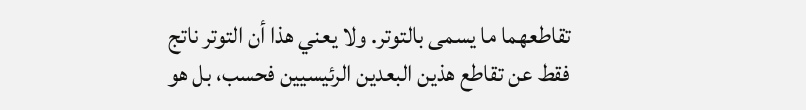تقاطعهما ما يسمى بالتوتر. ولا يعني هذا أن التوتر ناتج فقط عن تقاطع هذين البعدين الرئيسيين فحسب، بل هو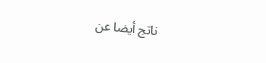ناتج أيضا عن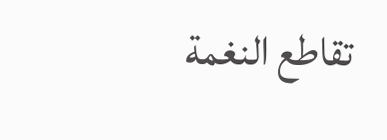تقاطع النغمة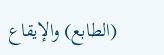(الطابع) والإيقاع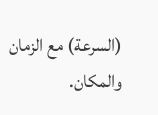(السرعة) مع الزمان والمكان.